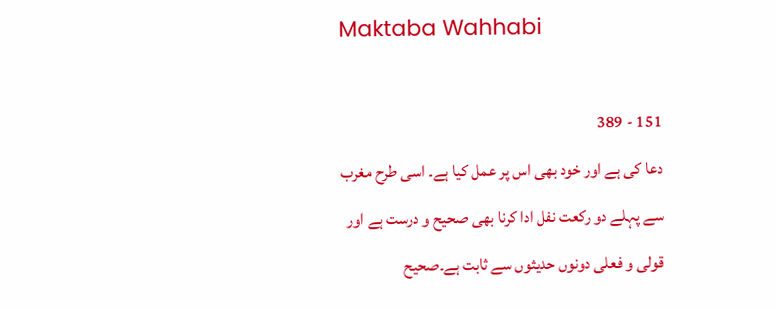Maktaba Wahhabi

151 - 389
دعا کی ہے اور خود بھی اس پر عمل کیا ہے۔ اسی طرح مغرب سے پہلے دو رکعت نفل ادا کرنا بھی صحیح و درست ہے اور قولی و فعلی دونوں حدیثوں سے ثابت ہے۔صحیح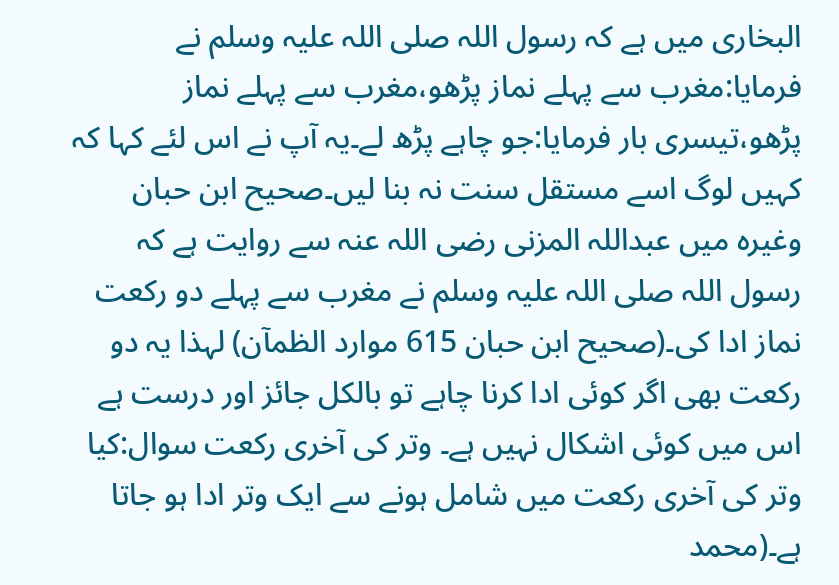البخاری میں ہے کہ رسول اللہ صلی اللہ علیہ وسلم نے فرمایا:مغرب سے پہلے نماز پڑھو،مغرب سے پہلے نماز پڑھو،تیسری بار فرمایا:جو چاہے پڑھ لے۔یہ آپ نے اس لئے کہا کہ کہیں لوگ اسے مستقل سنت نہ بنا لیں۔صحیح ابن حبان وغیرہ میں عبداللہ المزنی رضی اللہ عنہ سے روایت ہے کہ رسول اللہ صلی اللہ علیہ وسلم نے مغرب سے پہلے دو رکعت نماز ادا کی۔(صحیح ابن حبان 615 موارد الظمآن) لہذا یہ دو رکعت بھی اگر کوئی ادا کرنا چاہے تو بالکل جائز اور درست ہے اس میں کوئی اشکال نہیں ہے۔ وتر کی آخری رکعت سوال:کیا وتر کی آخری رکعت میں شامل ہونے سے ایک وتر ادا ہو جاتا ہے۔(محمد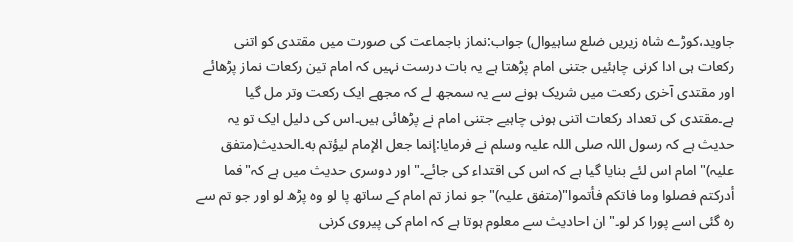جاوید،کوڑے شاہ زیریں ضلع ساہیوال) جواب:نماز باجماعت کی صورت میں مقتدی کو اتنی رکعات ہی ادا کرنی چاہئیں جتنی امام پڑھتا ہے یہ بات درست نہیں کہ امام تین رکعات نماز پڑھائے اور مقتدی آخری رکعت میں شریک ہونے سے یہ سمجھ لے کہ مجھے ایک رکعت وتر مل گیا ہے۔مقتدی کی تعداد رکعات اتنی ہونی چاہیے جتنی امام نے پڑھائی ہیں۔اس کی دلیل ایک تو یہ حدیث ہے کہ رسول اللہ صلی اللہ علیہ وسلم نے فرمایا:إنما جعل الإمام ليؤتم به۔الحدیث(متفق علیہ)"امام اس لئے بنایا گیا ہے کہ اس کی اقتداء کی جائے۔" اور دوسری حدیث میں ہے کہ"فما أدركتم فصلوا وما فاتكم فأتموا"(متفق علیہ)"جو نماز تم امام کے ساتھ پا لو وہ پڑھ لو اور جو تم سے رہ گئی اسے پورا کر لو۔"ان احادیث سے معلوم ہوتا ہے کہ امام کی پیروی کرنی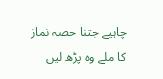چاہیے جتنا حصہ نماز کا ملے وہ پڑھ لیں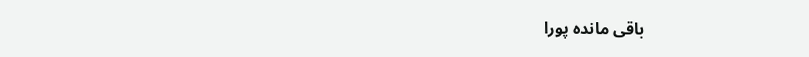باقی ماندہ پورا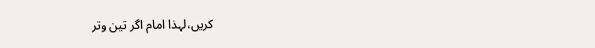کریں،لہذا امام اگر تین وتر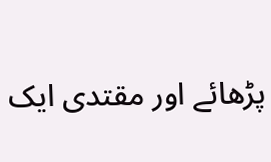پڑھائے اور مقتدی ایک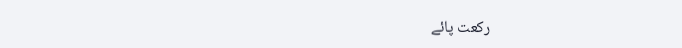رکعت پائے